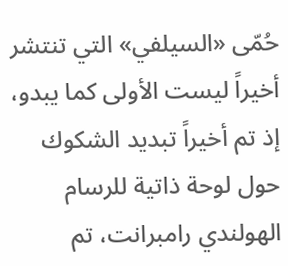حُمّى «السيلفي» التي تنتشر أخيراً ليست الأولى كما يبدو، إذ تم أخيراً تبديد الشكوك حول لوحة ذاتية للرسام الهولندي رامبرانت، تم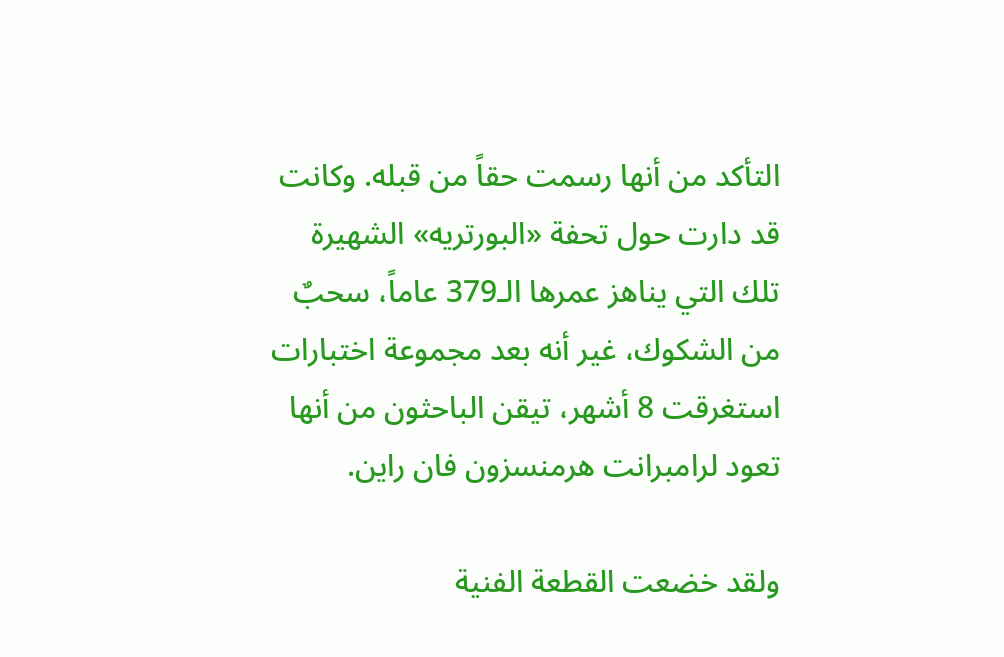التأكد من أنها رسمت حقاً من قبله. وكانت قد دارت حول تحفة «البورتريه» الشهيرة تلك التي يناهز عمرها الـ379 عاماً، سحبٌ من الشكوك، غير أنه بعد مجموعة اختبارات استغرقت 8 أشهر، تيقن الباحثون من أنها تعود لرامبرانت هرمنسزون فان راين.

ولقد خضعت القطعة الفنية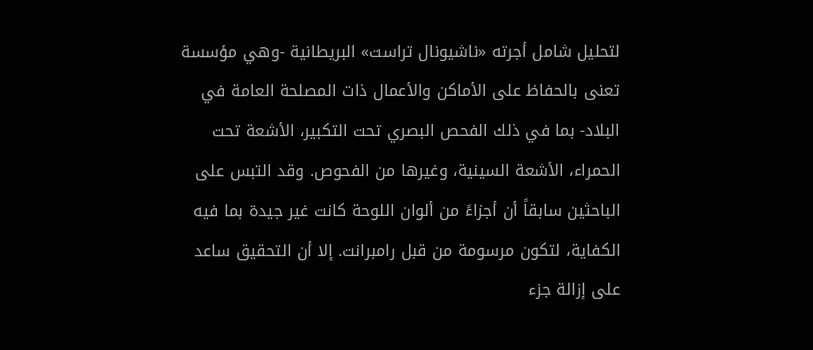لتحليل شامل أجرته «ناشيونال تراست» البريطانية -وهي مؤسسة تعنى بالحفاظ على الأماكن والأعمال ذات المصلحة العامة في البلاد- بما في ذلك الفحص البصري تحت التكبير، الأشعة تحت الحمراء، الأشعة السينية، وغيرها من الفحوص. وقد التبس على الباحثين سابقاً أن أجزاءً من ألوان اللوحة كانت غير جيدة بما فيه الكفاية، لتكون مرسومة من قبل رامبرانت. إلا أن التحقيق ساعد على إزالة جزء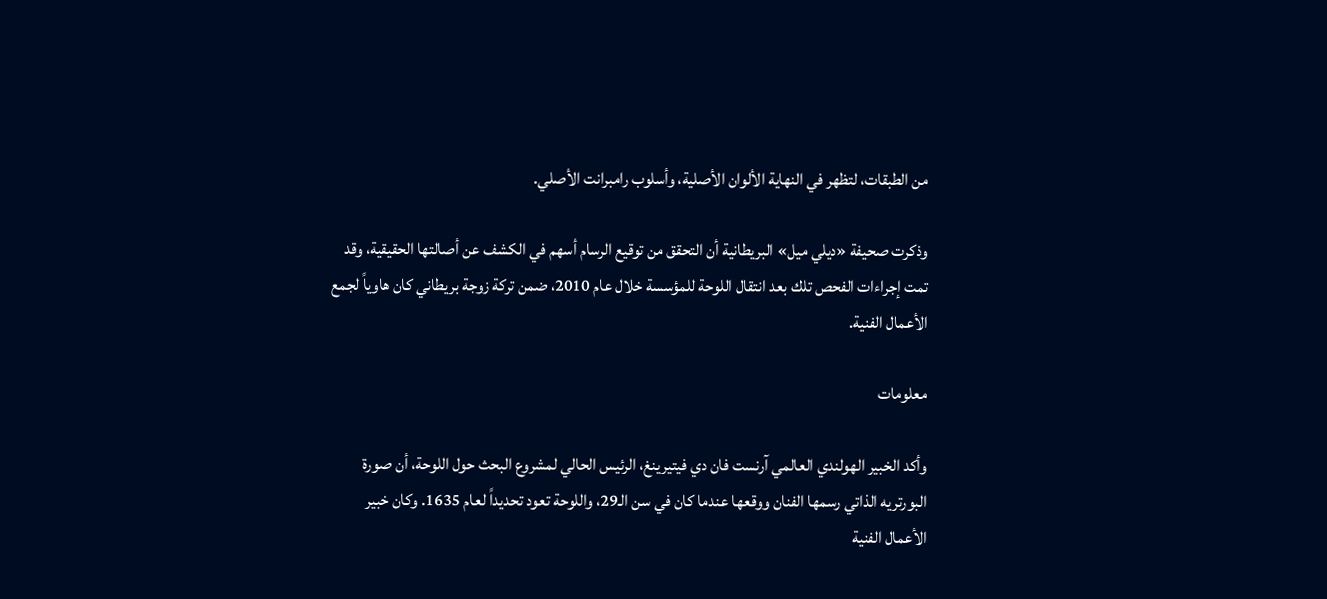من الطبقات، لتظهر في النهاية الألوان الأصلية، وأسلوب رامبرانت الأصلي.

وذكرت صحيفة «ديلي ميل» البريطانية أن التحقق من توقيع الرسام أسهم في الكشف عن أصالتها الحقيقية، وقد تمت إجراءات الفحص تلك بعد انتقال اللوحة للمؤسسة خلال عام 2010، ضمن تركة زوجة بريطاني كان هاوياً لجمع الأعمال الفنية.

معلومات

وأكد الخبير الهولندي العالمي آرنست فان دي فيتيرينغ، الرئيس الحالي لمشروع البحث حول اللوحة، أن صورة البورتريه الذاتي رسمها الفنان ووقعها عندما كان في سن الـ29، واللوحة تعود تحديداً لعام 1635. وكان خبير الأعمال الفنية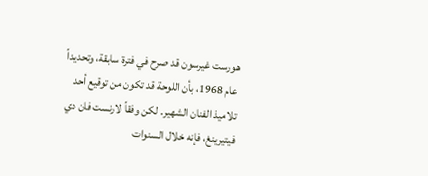هورست غيرسون قد صرح في فترة سابقة، وتحديداً عام 1968، بأن اللوحة قد تكون من توقيع أحد تلاميذ الفنان الشهير. لكن وفقاً لارنست فان دي فيتيرينغ، فإنه خلال السنوات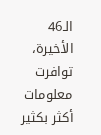الـ46 الأخيرة، توافرت معلومات أكثر بكثير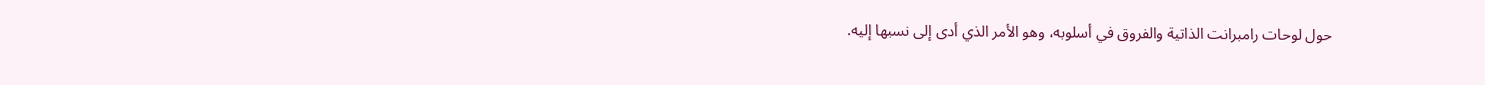حول لوحات رامبرانت الذاتية والفروق في أسلوبه، وهو الأمر الذي أدى إلى نسبها إليه.